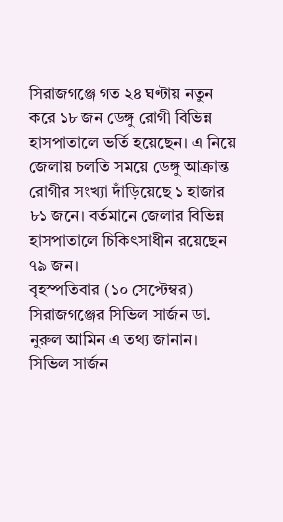সিরাজগঞ্জে গত ২৪ ঘণ্টায় নতুন করে ১৮ জন ডেঙ্গু রোগী বিভিন্ন হাসপাতালে ভর্তি হয়েছেন। এ নিয়ে জেলায় চলতি সময়ে ডেঙ্গু আক্রান্ত রোগীর সংখ্যা দাঁড়িয়েছে ১ হাজার ৮১ জনে। বর্তমানে জেলার বিভিন্ন হাসপাতালে চিকিৎসাধীন রয়েছেন ৭৯ জন।
বৃহস্পতিবার (১০ সেপ্টেম্বর) সিরাজগঞ্জের সিভিল সার্জন ডা. নুরুল আমিন এ তথ্য জানান।
সিভিল সার্জন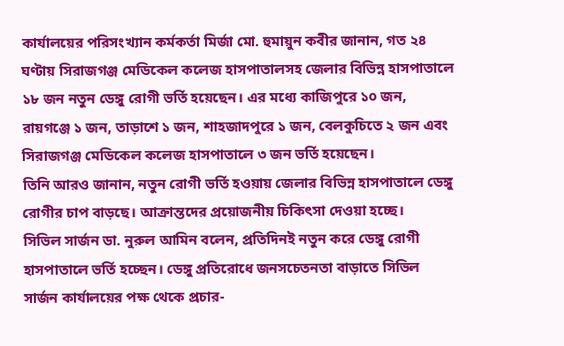কার্যালয়ের পরিসংখ্যান কর্মকর্তা মির্জা মো. হুমায়ুন কবীর জানান, গত ২৪ ঘণ্টায় সিরাজগঞ্জ মেডিকেল কলেজ হাসপাতালসহ জেলার বিভিন্ন হাসপাতালে ১৮ জন নতুন ডেঙ্গু রোগী ভর্তি হয়েছেন। এর মধ্যে কাজিপুরে ১০ জন, রায়গঞ্জে ১ জন, তাড়াশে ১ জন, শাহজাদপুরে ১ জন, বেলকুচিতে ২ জন এবং সিরাজগঞ্জ মেডিকেল কলেজ হাসপাতালে ৩ জন ভর্তি হয়েছেন।
তিনি আরও জানান, নতুন রোগী ভর্তি হওয়ায় জেলার বিভিন্ন হাসপাতালে ডেঙ্গু রোগীর চাপ বাড়ছে। আক্রান্তদের প্রয়োজনীয় চিকিৎসা দেওয়া হচ্ছে।
সিভিল সার্জন ডা. নুরুল আমিন বলেন, প্রতিদিনই নতুন করে ডেঙ্গু রোগী হাসপাতালে ভর্তি হচ্ছেন। ডেঙ্গু প্রতিরোধে জনসচেতনতা বাড়াতে সিভিল সার্জন কার্যালয়ের পক্ষ থেকে প্রচার-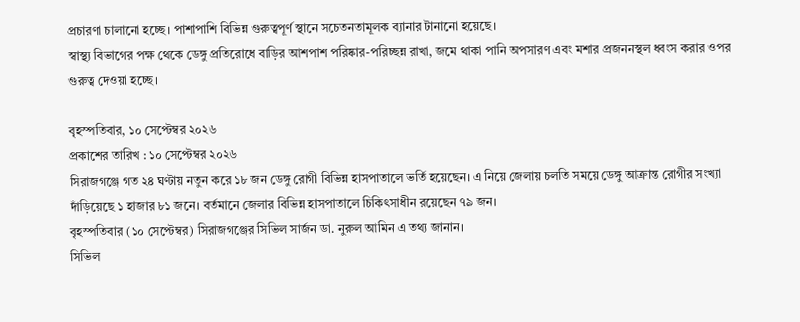প্রচারণা চালানো হচ্ছে। পাশাপাশি বিভিন্ন গুরুত্বপূর্ণ স্থানে সচেতনতামূলক ব্যানার টানানো হয়েছে।
স্বাস্থ্য বিভাগের পক্ষ থেকে ডেঙ্গু প্রতিরোধে বাড়ির আশপাশ পরিষ্কার-পরিচ্ছন্ন রাখা, জমে থাকা পানি অপসারণ এবং মশার প্রজননস্থল ধ্বংস করার ওপর গুরুত্ব দেওয়া হচ্ছে।

বৃহস্পতিবার, ১০ সেপ্টেম্বর ২০২৬
প্রকাশের তারিখ : ১০ সেপ্টেম্বর ২০২৬
সিরাজগঞ্জে গত ২৪ ঘণ্টায় নতুন করে ১৮ জন ডেঙ্গু রোগী বিভিন্ন হাসপাতালে ভর্তি হয়েছেন। এ নিয়ে জেলায় চলতি সময়ে ডেঙ্গু আক্রান্ত রোগীর সংখ্যা দাঁড়িয়েছে ১ হাজার ৮১ জনে। বর্তমানে জেলার বিভিন্ন হাসপাতালে চিকিৎসাধীন রয়েছেন ৭৯ জন।
বৃহস্পতিবার (১০ সেপ্টেম্বর) সিরাজগঞ্জের সিভিল সার্জন ডা. নুরুল আমিন এ তথ্য জানান।
সিভিল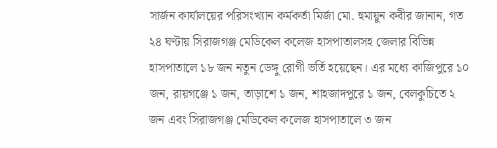সার্জন কার্যালয়ের পরিসংখ্যান কর্মকর্তা মির্জা মো. হুমায়ুন কবীর জানান, গত ২৪ ঘণ্টায় সিরাজগঞ্জ মেডিকেল কলেজ হাসপাতালসহ জেলার বিভিন্ন হাসপাতালে ১৮ জন নতুন ডেঙ্গু রোগী ভর্তি হয়েছেন। এর মধ্যে কাজিপুরে ১০ জন, রায়গঞ্জে ১ জন, তাড়াশে ১ জন, শাহজাদপুরে ১ জন, বেলকুচিতে ২ জন এবং সিরাজগঞ্জ মেডিকেল কলেজ হাসপাতালে ৩ জন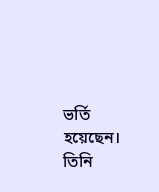ভর্তি হয়েছেন।
তিনি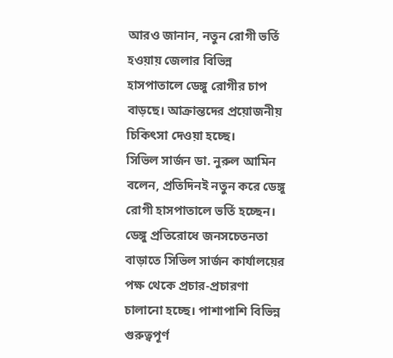আরও জানান, নতুন রোগী ভর্তি হওয়ায় জেলার বিভিন্ন হাসপাতালে ডেঙ্গু রোগীর চাপ বাড়ছে। আক্রান্তদের প্রয়োজনীয় চিকিৎসা দেওয়া হচ্ছে।
সিভিল সার্জন ডা. নুরুল আমিন বলেন, প্রতিদিনই নতুন করে ডেঙ্গু রোগী হাসপাতালে ভর্তি হচ্ছেন। ডেঙ্গু প্রতিরোধে জনসচেতনতা বাড়াতে সিভিল সার্জন কার্যালয়ের পক্ষ থেকে প্রচার-প্রচারণা চালানো হচ্ছে। পাশাপাশি বিভিন্ন গুরুত্বপূর্ণ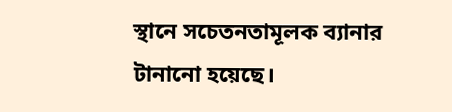স্থানে সচেতনতামূলক ব্যানার টানানো হয়েছে।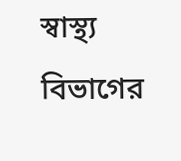স্বাস্থ্য বিভাগের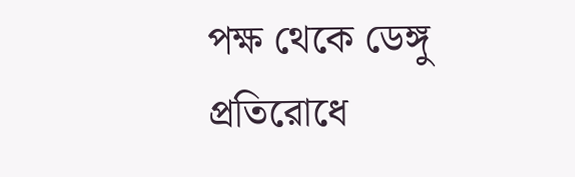পক্ষ থেকে ডেঙ্গু প্রতিরোধে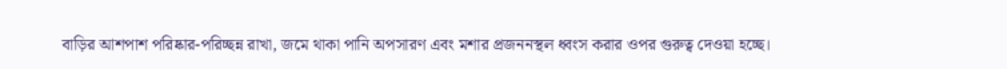বাড়ির আশপাশ পরিষ্কার-পরিচ্ছন্ন রাখা, জমে থাকা পানি অপসারণ এবং মশার প্রজননস্থল ধ্বংস করার ওপর গুরুত্ব দেওয়া হচ্ছে।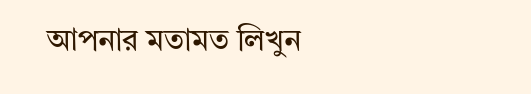আপনার মতামত লিখুন